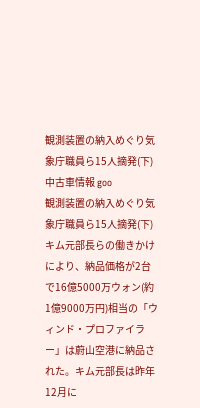観測装置の納入めぐり気象庁職員ら15人摘発(下)
中古車情報 goo
観測装置の納入めぐり気象庁職員ら15人摘発(下)
キム元部長らの働きかけにより、納品価格が2台で16億5000万ウォン(約1億9000万円)相当の「ウィンド・プロファイラー」は蔚山空港に納品された。キム元部長は昨年12月に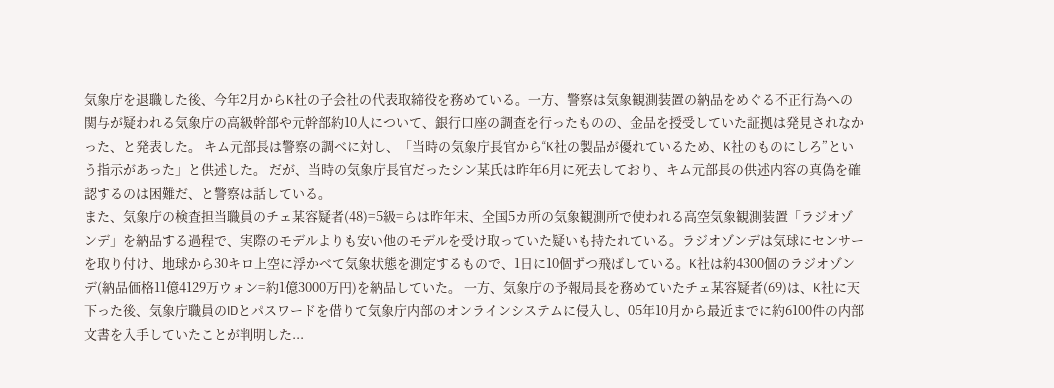気象庁を退職した後、今年2月からK社の子会社の代表取締役を務めている。一方、警察は気象観測装置の納品をめぐる不正行為への関与が疑われる気象庁の高級幹部や元幹部約10人について、銀行口座の調査を行ったものの、金品を授受していた証拠は発見されなかった、と発表した。 キム元部長は警察の調べに対し、「当時の気象庁長官から“K社の製品が優れているため、K社のものにしろ”という指示があった」と供述した。 だが、当時の気象庁長官だったシン某氏は昨年6月に死去しており、キム元部長の供述内容の真偽を確認するのは困難だ、と警察は話している。
また、気象庁の検査担当職員のチェ某容疑者(48)=5級=らは昨年末、全国5カ所の気象観測所で使われる高空気象観測装置「ラジオゾンデ」を納品する過程で、実際のモデルよりも安い他のモデルを受け取っていた疑いも持たれている。ラジオゾンデは気球にセンサーを取り付け、地球から30キロ上空に浮かべて気象状態を測定するもので、1日に10個ずつ飛ばしている。K社は約4300個のラジオゾンデ(納品価格11億4129万ウォン=約1億3000万円)を納品していた。 一方、気象庁の予報局長を務めていたチェ某容疑者(69)は、K社に天下った後、気象庁職員のIDとパスワードを借りて気象庁内部のオンラインシステムに侵入し、05年10月から最近までに約6100件の内部文書を入手していたことが判明した...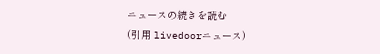ニュースの続きを読む
(引用 livedoorニュース)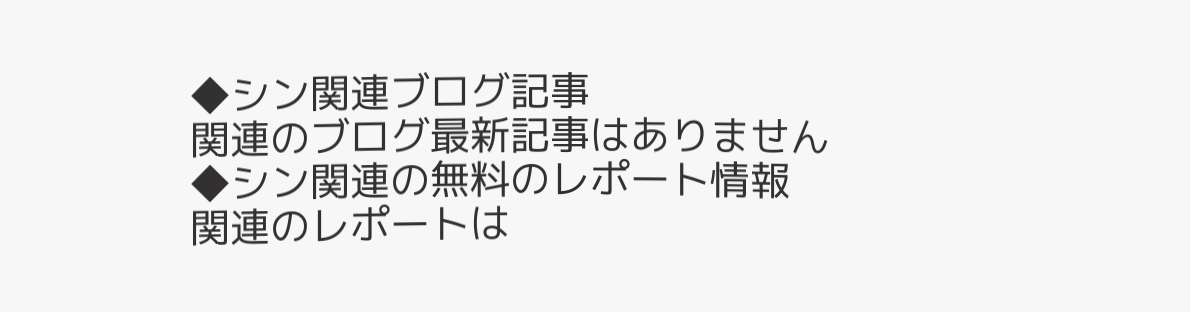◆シン関連ブログ記事
関連のブログ最新記事はありません
◆シン関連の無料のレポート情報
関連のレポートは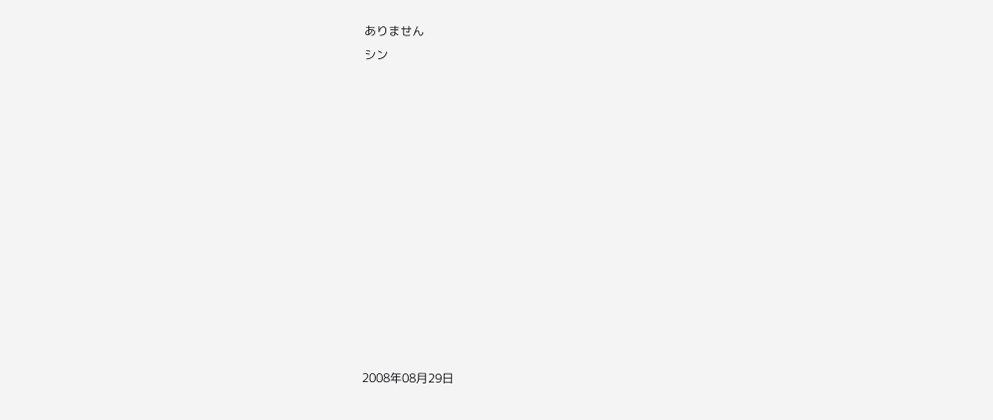ありません
シン












2008年08月29日